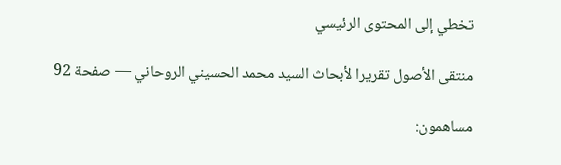تخطي إلى المحتوى الرئيسي

منتقى الأصول تقريرا لأبحاث السيد محمد الحسيني الروحاني — صفحة 92

مساهمون: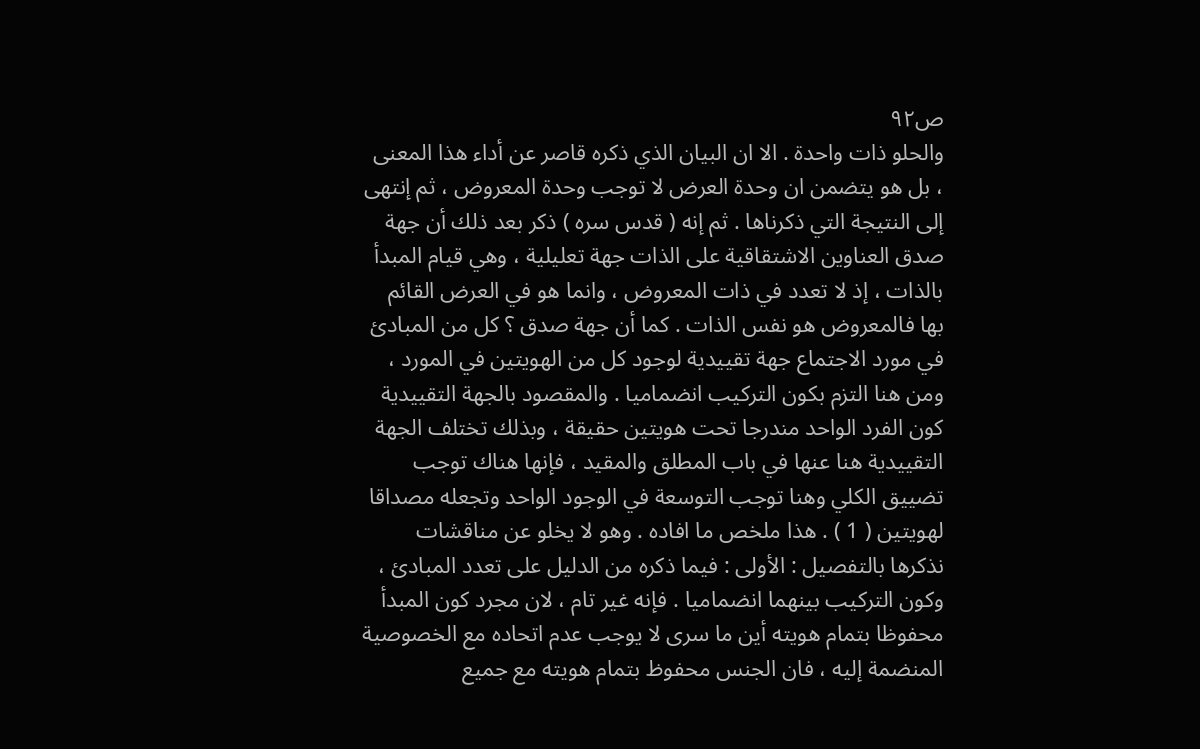ص٩٢
والحلو ذات واحدة . الا ان البيان الذي ذكره قاصر عن أداء هذا المعنى ، بل هو يتضمن ان وحدة العرض لا توجب وحدة المعروض ، ثم إنتهى إلى النتيجة التي ذكرناها . ثم إنه ( قدس سره ) ذكر بعد ذلك أن جهة صدق العناوين الاشتقاقية على الذات جهة تعليلية ، وهي قيام المبدأ بالذات ، إذ لا تعدد في ذات المعروض ، وانما هو في العرض القائم بها فالمعروض هو نفس الذات . كما أن جهة صدق ؟ كل من المبادئ في مورد الاجتماع جهة تقييدية لوجود كل من الهويتين في المورد ، ومن هنا التزم بكون التركيب انضماميا . والمقصود بالجهة التقييدية كون الفرد الواحد مندرجا تحت هويتين حقيقة ، وبذلك تختلف الجهة التقييدية هنا عنها في باب المطلق والمقيد ، فإنها هناك توجب تضييق الكلي وهنا توجب التوسعة في الوجود الواحد وتجعله مصداقا لهويتين ( 1 ) . هذا ملخص ما افاده . وهو لا يخلو عن مناقشات نذكرها بالتفصيل : الأولى : فيما ذكره من الدليل على تعدد المبادئ ، وكون التركيب بينهما انضماميا . فإنه غير تام ، لان مجرد كون المبدأ محفوظا بتمام هويته أين ما سرى لا يوجب عدم اتحاده مع الخصوصية المنضمة إليه ، فان الجنس محفوظ بتمام هويته مع جميع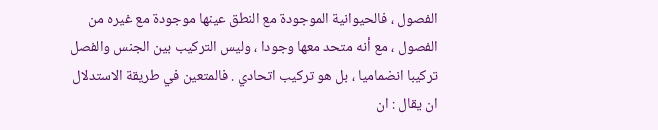الفصول ، فالحيوانية الموجودة مع النطق عينها موجودة مع غيره من الفصول ، مع أنه متحد معها وجودا ، وليس التركيب بين الجنس والفصل تركيبا انضماميا ، بل هو تركيب اتحادي . فالمتعين في طريقة الاستدلال ان يقال : ان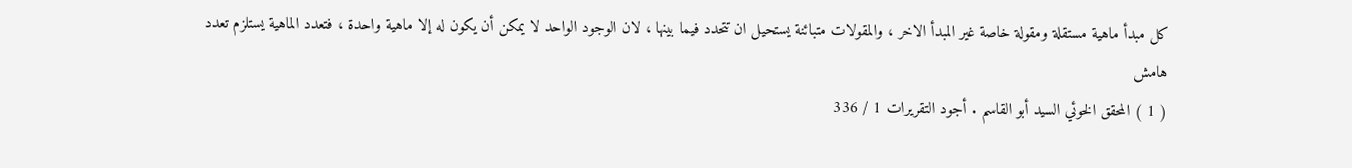كل مبدأ ماهية مستقلة ومقولة خاصة غير المبدأ الاخر ، والمقولات متبائنة يستحيل ان تتحدد فيما بينها ، لان الوجود الواحد لا يمكن أن يكون له إلا ماهية واحدة ، فتعدد الماهية يستلزم تعدد
هامش
( 1 ) المحقق الخوئي السيد أبو القاسم . أجود التقريرات 1 / 336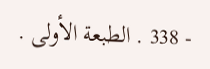- 338 . الطبعة الأولى .